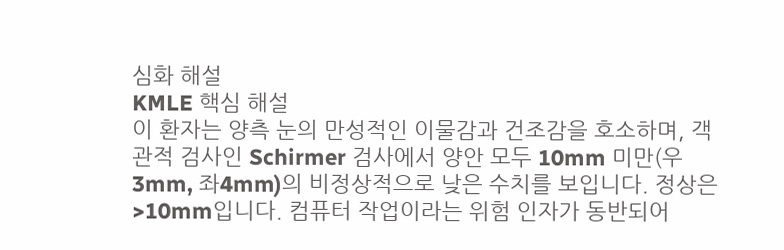심화 해설
KMLE 핵심 해설
이 환자는 양측 눈의 만성적인 이물감과 건조감을 호소하며, 객관적 검사인 Schirmer 검사에서 양안 모두 10mm 미만(우3mm, 좌4mm)의 비정상적으로 낮은 수치를 보입니다. 정상은 >10mm입니다. 컴퓨터 작업이라는 위험 인자가 동반되어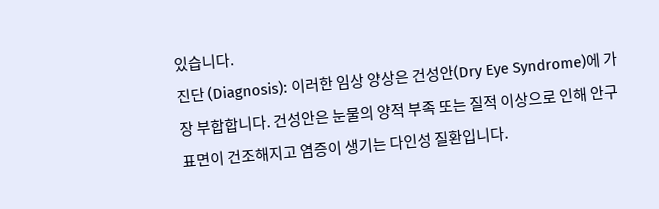있습니다.
진단 (Diagnosis): 이러한 임상 양상은 건성안(Dry Eye Syndrome)에 가장 부합합니다. 건성안은 눈물의 양적 부족 또는 질적 이상으로 인해 안구 표면이 건조해지고 염증이 생기는 다인성 질환입니다.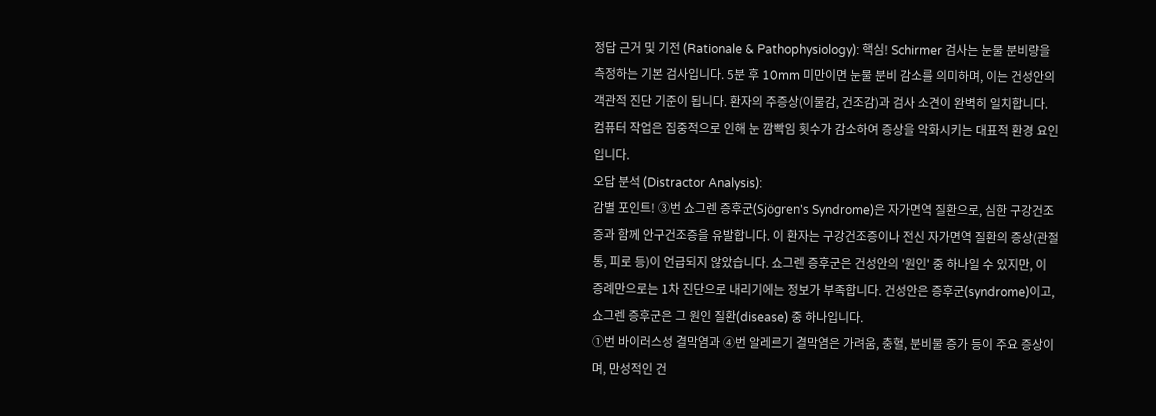정답 근거 및 기전 (Rationale & Pathophysiology): 핵심! Schirmer 검사는 눈물 분비량을 측정하는 기본 검사입니다. 5분 후 10mm 미만이면 눈물 분비 감소를 의미하며, 이는 건성안의 객관적 진단 기준이 됩니다. 환자의 주증상(이물감, 건조감)과 검사 소견이 완벽히 일치합니다. 컴퓨터 작업은 집중적으로 인해 눈 깜빡임 횟수가 감소하여 증상을 악화시키는 대표적 환경 요인입니다.
오답 분석 (Distractor Analysis):
감별 포인트! ③번 쇼그렌 증후군(Sjögren's Syndrome)은 자가면역 질환으로, 심한 구강건조증과 함께 안구건조증을 유발합니다. 이 환자는 구강건조증이나 전신 자가면역 질환의 증상(관절통, 피로 등)이 언급되지 않았습니다. 쇼그렌 증후군은 건성안의 '원인' 중 하나일 수 있지만, 이 증례만으로는 1차 진단으로 내리기에는 정보가 부족합니다. 건성안은 증후군(syndrome)이고, 쇼그렌 증후군은 그 원인 질환(disease) 중 하나입니다.
①번 바이러스성 결막염과 ④번 알레르기 결막염은 가려움, 충혈, 분비물 증가 등이 주요 증상이며, 만성적인 건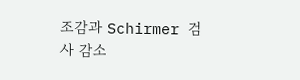조감과 Schirmer 검사 감소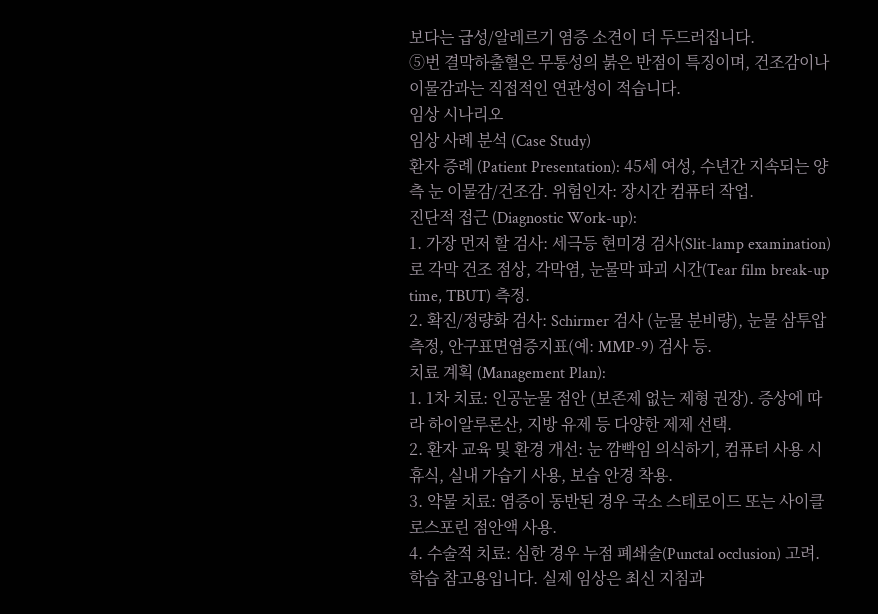보다는 급성/알레르기 염증 소견이 더 두드러집니다.
⑤번 결막하출혈은 무통성의 붉은 반점이 특징이며, 건조감이나 이물감과는 직접적인 연관성이 적습니다.
임상 시나리오
임상 사례 분석 (Case Study)
환자 증례 (Patient Presentation): 45세 여성, 수년간 지속되는 양측 눈 이물감/건조감. 위험인자: 장시간 컴퓨터 작업.
진단적 접근 (Diagnostic Work-up):
1. 가장 먼저 할 검사: 세극등 현미경 검사(Slit-lamp examination)로 각막 건조 점상, 각막염, 눈물막 파괴 시간(Tear film break-up time, TBUT) 측정.
2. 확진/정량화 검사: Schirmer 검사 (눈물 분비량), 눈물 삼투압 측정, 안구표면염증지표(예: MMP-9) 검사 등.
치료 계획 (Management Plan):
1. 1차 치료: 인공눈물 점안 (보존제 없는 제형 권장). 증상에 따라 하이알루론산, 지방 유제 등 다양한 제제 선택.
2. 환자 교육 및 환경 개선: 눈 깜빡임 의식하기, 컴퓨터 사용 시 휴식, 실내 가습기 사용, 보습 안경 착용.
3. 약물 치료: 염증이 동반된 경우 국소 스테로이드 또는 사이클로스포린 점안액 사용.
4. 수술적 치료: 심한 경우 누점 폐쇄술(Punctal occlusion) 고려.
학습 참고용입니다. 실제 임상은 최신 지침과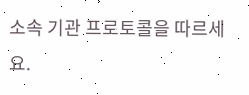소속 기관 프로토콜을 따르세요.